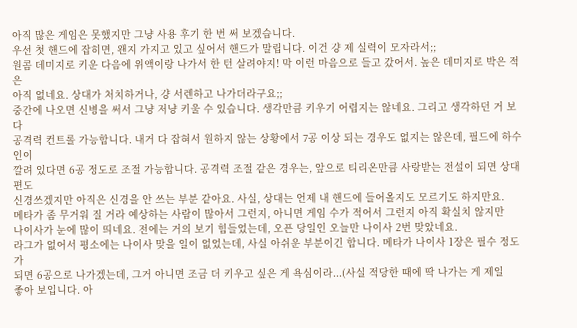아직 많은 게임은 못했지만 그냥 사용 후기 한 번 써 보겠습니다.
우선 첫 핸드에 잡히면, 왠지 가지고 있고 싶어서 핸드가 말립니다. 이건 걍 제 실력이 모자라서;;
원콤 데미지로 키운 다음에 위액이랑 나가서 한 턴 살려야지! 막 이런 마음으로 들고 갔어서. 높은 데미지로 박은 적은
아직 없네요. 상대가 처치하거나, 걍 서렌하고 나가더라구요;;
중간에 나오면 신병을 써서 그냥 저냥 키울 수 있습니다. 생각만큼 키우기 어렵지는 않네요. 그리고 생각하던 거 보다
공격력 컨트롤 가능합니다. 내거 다 잡혀서 원하지 않는 상황에서 7공 이상 되는 경우도 없지는 않은데, 필드에 하수인이
깔려 있다면 6공 정도로 조절 가능합니다. 공격력 조절 같은 경우는, 앞으로 티리온만큼 사랑받는 전설이 되면 상대편도
신경쓰겠지만 아직은 신경을 안 쓰는 부분 같아요. 사실, 상대는 언제 내 핸드에 들어올지도 모르기도 하지만요.
메타가 좀 무거워 질 거라 예상하는 사람이 많아서 그런지, 아니면 게임 수가 적어서 그런지 아직 확실치 않지만
나이사가 눈에 많이 띄네요. 전에는 거의 보기 힘들었는데, 오픈 당일인 오늘만 나이사 2번 맞았네요.
라그가 없어서 평소에는 나이사 맞을 일이 없었는데, 사실 아쉬운 부분이긴 합니다. 메타가 나이사 1장은 필수 정도가
되면 6공으로 나가겠는데, 그거 아니면 조금 더 키우고 싶은 게 욕심이라...(사실 적당한 때에 딱 나가는 게 제일
좋아 보입니다. 아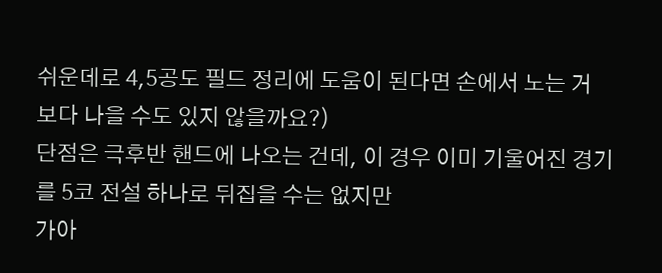쉬운데로 4,5공도 필드 정리에 도움이 된다면 손에서 노는 거 보다 나을 수도 있지 않을까요?)
단점은 극후반 핸드에 나오는 건데, 이 경우 이미 기울어진 경기를 5코 전설 하나로 뒤집을 수는 없지만
가아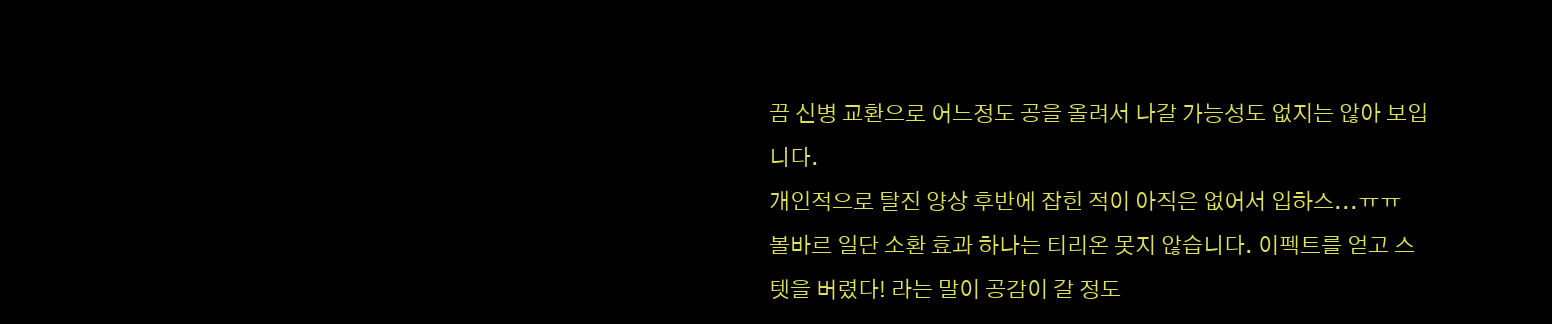끔 신병 교환으로 어느정도 공을 올려서 나갈 가능성도 없지는 않아 보입니다.
개인적으로 탈진 양상 후반에 잡힌 적이 아직은 없어서 입하스...ㅠㅠ
볼바르 일단 소환 효과 하나는 티리온 못지 않습니다. 이펙트를 얻고 스텟을 버렸다! 라는 말이 공감이 갈 정도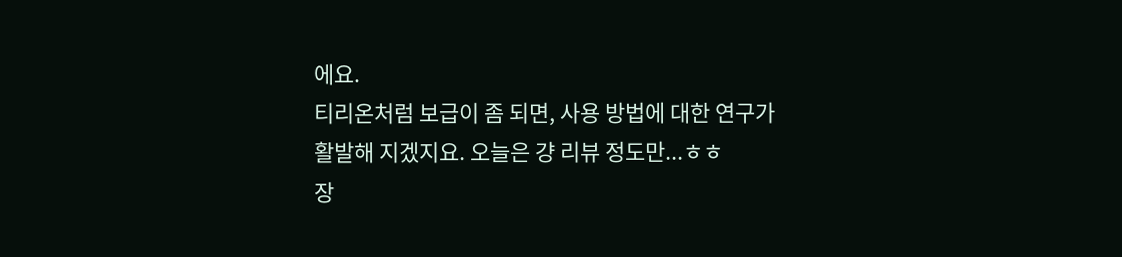에요.
티리온처럼 보급이 좀 되면, 사용 방법에 대한 연구가 활발해 지겠지요. 오늘은 걍 리뷰 정도만...ㅎㅎ
장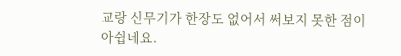교랑 신무기가 한장도 없어서 써보지 못한 점이 아쉽네요.